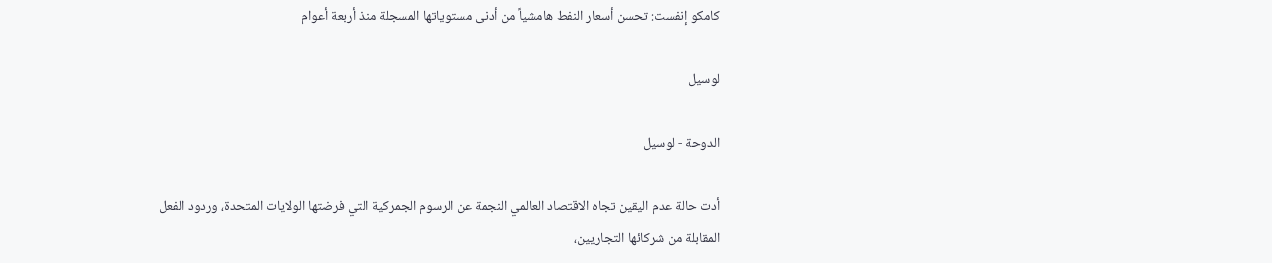كامكو إنفست: تحسن أسعار النفط هامشياً من أدنى مستوياتها المسجلة منذ أربعة أعوام

لوسيل

الدوحة - لوسيل

أدت حالة عدم اليقين تجاه الاقتصاد العالمي النجمة عن الرسوم الجمركية التي فرضتها الولايات المتحدة، وردود الفعل المقابلة من شركائها التجاريين،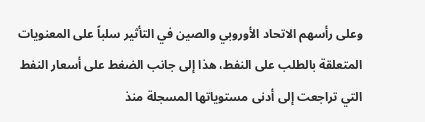وعلى رأسهم الاتحاد الأوروبي والصين في التأثير سلباً على المعنويات المتعلقة بالطلب على النفط، هذا إلى جانب الضغط على أسعار النفط التي تراجعت إلى أدنى مستوياتها المسجلة منذ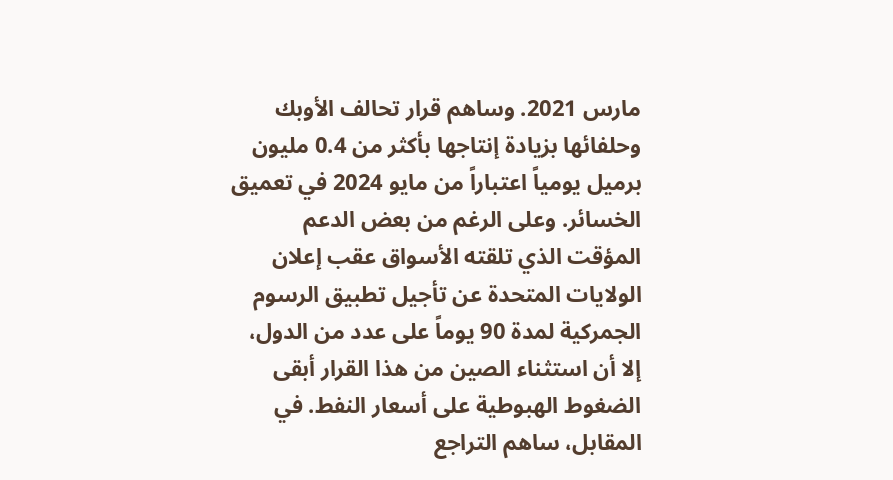مارس 2021. وساهم قرار تحالف الأوبك وحلفائها بزيادة إنتاجها بأكثر من 0.4 مليون برميل يومياً اعتباراً من مايو 2024 في تعميق الخسائر. وعلى الرغم من بعض الدعم المؤقت الذي تلقته الأسواق عقب إعلان الولايات المتحدة عن تأجيل تطبيق الرسوم الجمركية لمدة 90 يوماً على عدد من الدول، إلا أن استثناء الصين من هذا القرار أبقى الضغوط الهبوطية على أسعار النفط. في المقابل، ساهم التراجع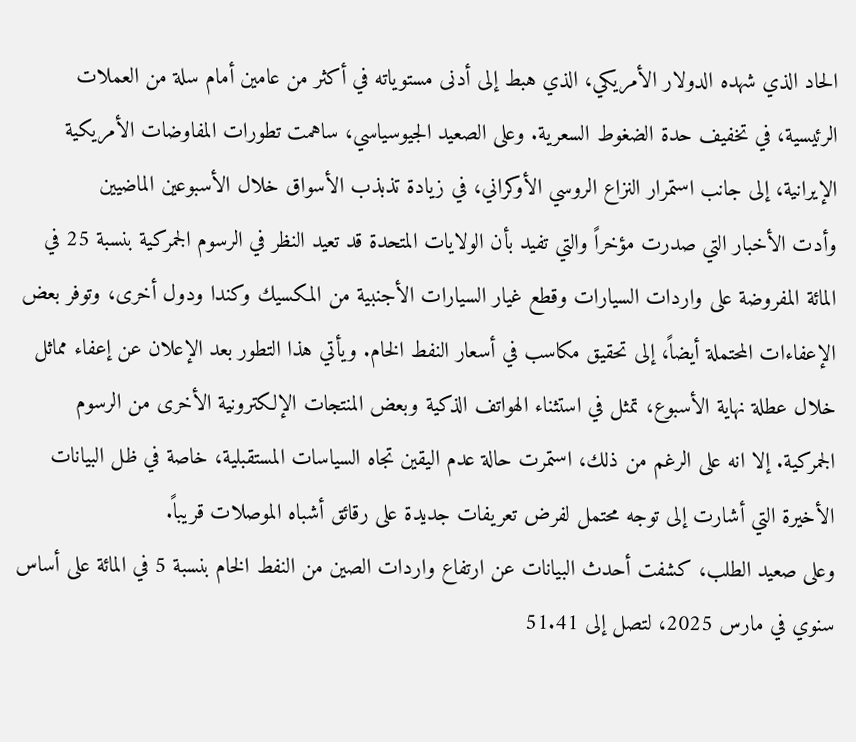الحاد الذي شهده الدولار الأمريكي، الذي هبط إلى أدنى مستوياته في أكثر من عامين أمام سلة من العملات الرئيسية، في تخفيف حدة الضغوط السعرية. وعلى الصعيد الجيوسياسي، ساهمت تطورات المفاوضات الأمريكية الإيرانية، إلى جانب استمرار النزاع الروسي الأوكراني، في زيادة تذبذب الأسواق خلال الأسبوعين الماضيين
وأدت الأخبار التي صدرت مؤخراً والتي تفيد بأن الولايات المتحدة قد تعيد النظر في الرسوم الجمركية بنسبة 25 في المائة المفروضة على واردات السيارات وقطع غيار السيارات الأجنبية من المكسيك وكندا ودول أخرى، وتوفر بعض الإعفاءات المحتملة أيضاً، إلى تحقيق مكاسب في أسعار النفط الخام. ويأتي هذا التطور بعد الإعلان عن إعفاء مماثل خلال عطلة نهاية الأسبوع، تمثل في استثناء الهواتف الذكية وبعض المنتجات الإلكترونية الأخرى من الرسوم الجمركية. إلا انه على الرغم من ذلك، استمرت حالة عدم اليقين تجاه السياسات المستقبلية، خاصة في ظل البيانات الأخيرة التي أشارت إلى توجه محتمل لفرض تعريفات جديدة على رقائق أشباه الموصلات قريباً.
وعلى صعيد الطلب، كشفت أحدث البيانات عن ارتفاع واردات الصين من النفط الخام بنسبة 5 في المائة على أساس سنوي في مارس 2025، لتصل إلى 51.41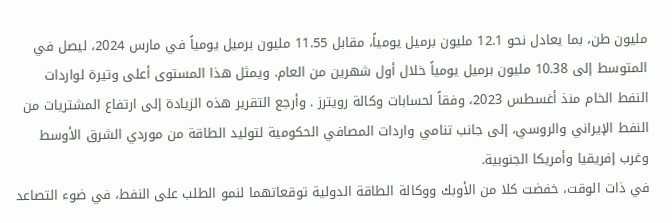مليون طن، بما يعادل نحو 12.1 مليون برميل يومياً، مقابل 11.55 مليون برميل يومياً في مارس 2024، ليصل في المتوسط إلى 10.38 مليون برميل يومياً خلال أول شهرين من العام. ويمثل هذا المستوى أعلى وتيرة لواردات النفط الخام منذ أغسطس 2023، وفقاً لحسابات وكالة رويترز . وأرجع التقرير هذه الزيادة إلى ارتفاع المشتريات من النفط الإيراني والروسي، إلى جانب تنامي واردات المصافي الحكومية لتوليد الطاقة من موردي الشرق الأوسط وغرب إفريقيا وأمريكا الجنوبية.
في ذات الوقت، خفضت كلا من الأوبك ووكالة الطاقة الدولية توقعاتهما لنمو الطلب على النفط، في ضوء التصاعد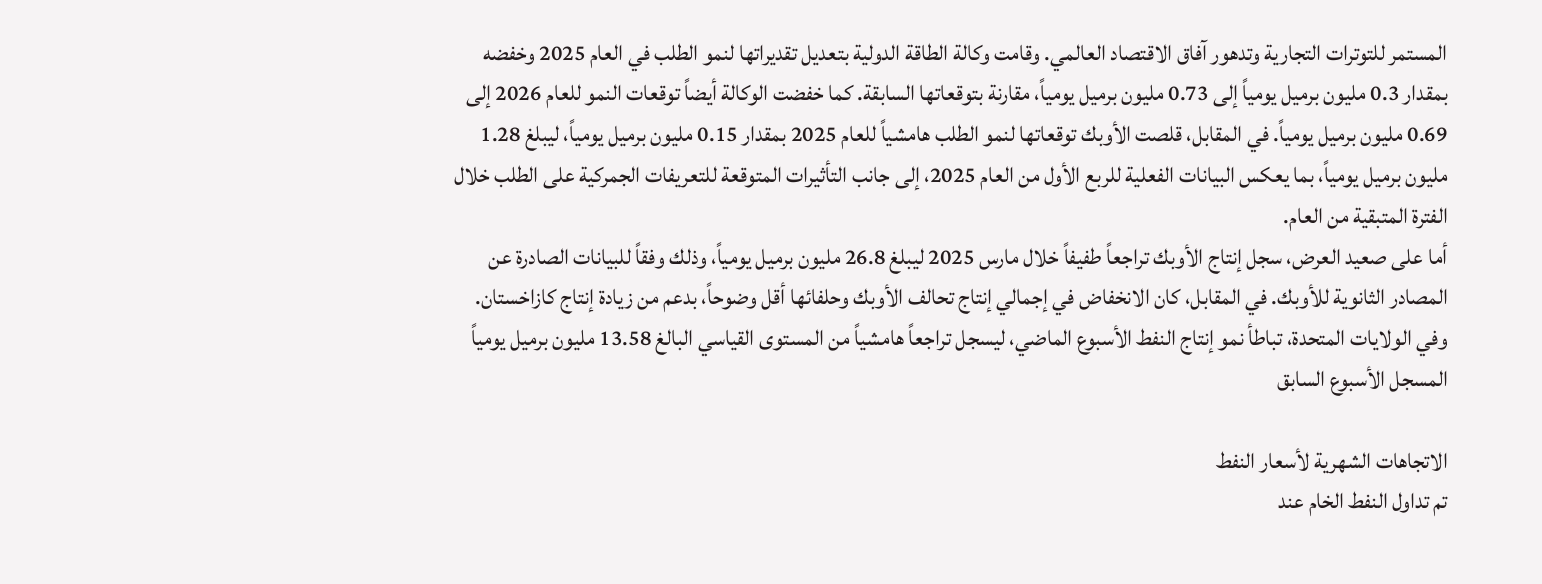المستمر للتوترات التجارية وتدهور آفاق الاقتصاد العالمي. وقامت وكالة الطاقة الدولية بتعديل تقديراتها لنمو الطلب في العام 2025 وخفضه بمقدار 0.3 مليون برميل يومياً إلى 0.73 مليون برميل يومياً، مقارنة بتوقعاتها السابقة. كما خفضت الوكالة أيضاً توقعات النمو للعام 2026 إلى 0.69 مليون برميل يومياً. في المقابل، قلصت الأوبك توقعاتها لنمو الطلب هامشياً للعام 2025 بمقدار 0.15 مليون برميل يومياً، ليبلغ 1.28 مليون برميل يومياً، بما يعكس البيانات الفعلية للربع الأول من العام 2025، إلى جانب التأثيرات المتوقعة للتعريفات الجمركية على الطلب خلال الفترة المتبقية من العام.
أما على صعيد العرض، سجل إنتاج الأوبك تراجعاً طفيفاً خلال مارس 2025 ليبلغ 26.8 مليون برميل يومياً، وذلك وفقاً للبيانات الصادرة عن المصادر الثانوية للأوبك. في المقابل، كان الانخفاض في إجمالي إنتاج تحالف الأوبك وحلفائها أقل وضوحاً، بدعم من زيادة إنتاج كازاخستان. وفي الولايات المتحدة، تباطأ نمو إنتاج النفط الأسبوع الماضي، ليسجل تراجعاً هامشياً من المستوى القياسي البالغ 13.58 مليون برميل يومياً المسجل الأسبوع السابق

الاتجاهات الشهرية لأسعار النفط
تم تداول النفط الخام عند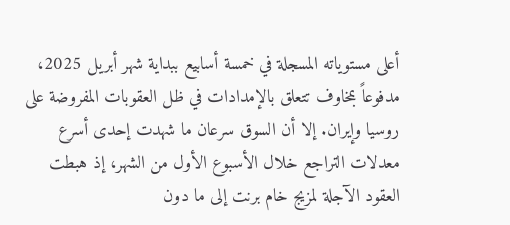أعلى مستوياته المسجلة في خمسة أسابيع ببداية شهر أبريل 2025، مدفوعاً بمخاوف تتعلق بالإمدادات في ظل العقوبات المفروضة على روسيا وإيران. إلا أن السوق سرعان ما شهدت إحدى أسرع معدلات التراجع خلال الأسبوع الأول من الشهر، إذ هبطت العقود الآجلة لمزيج خام برنت إلى ما دون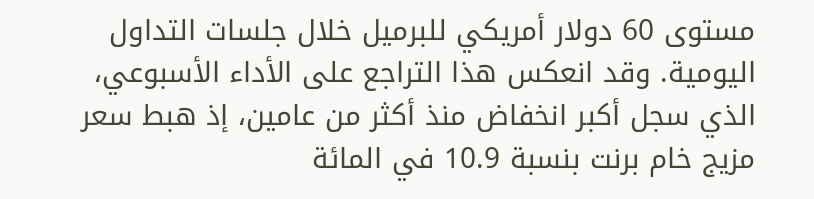مستوى 60 دولار أمريكي للبرميل خلال جلسات التداول اليومية. وقد انعكس هذا التراجع على الأداء الأسبوعي، الذي سجل أكبر انخفاض منذ أكثر من عامين، إذ هبط سعر مزيج خام برنت بنسبة 10.9 في المائة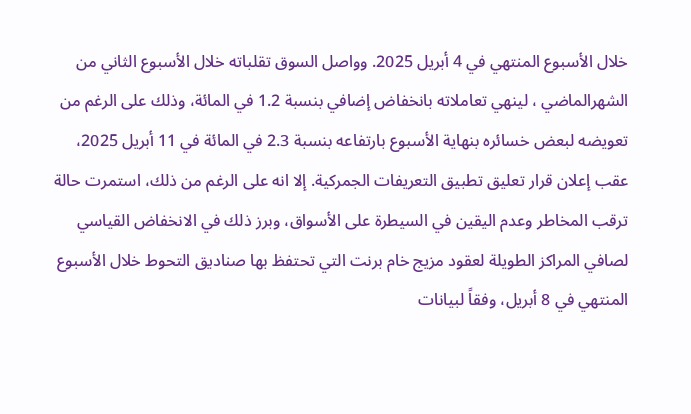خلال الأسبوع المنتهي في 4 أبريل 2025. وواصل السوق تقلباته خلال الأسبوع الثاني من الشهرالماضي ، لينهي تعاملاته بانخفاض إضافي بنسبة 1.2 في المائة، وذلك على الرغم من تعويضه لبعض خسائره بنهاية الأسبوع بارتفاعه بنسبة 2.3 في المائة في 11 أبريل 2025، عقب إعلان قرار تعليق تطبيق التعريفات الجمركية. إلا انه على الرغم من ذلك، استمرت حالة ترقب المخاطر وعدم اليقين في السيطرة على الأسواق، وبرز ذلك في الانخفاض القياسي لصافي المراكز الطويلة لعقود مزيج خام برنت التي تحتفظ بها صناديق التحوط خلال الأسبوع المنتهي في 8 أبريل، وفقاً لبيانات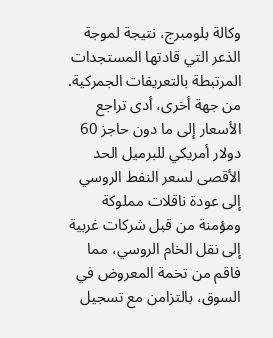وكالة بلومبرج، نتيجة لموجة الذعر التي قادتها المستجدات المرتبطة بالتعريفات الجمركية. من جهة أخرى، أدى تراجع الأسعار إلى ما دون حاجز 60 دولار أمريكي للبرميل الحد الأقصى لسعر النفط الروسي إلى عودة ناقلات مملوكة ومؤمنة من قبل شركات غربية إلى نقل الخام الروسي، مما فاقم من تخمة المعروض في السوق، بالتزامن مع تسجيل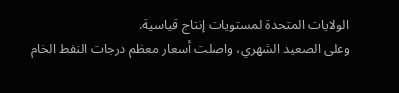الولايات المتحدة لمستويات إنتاج قياسية.
وعلى الصعيد الشهري، واصلت أسعار معظم درجات النفط الخام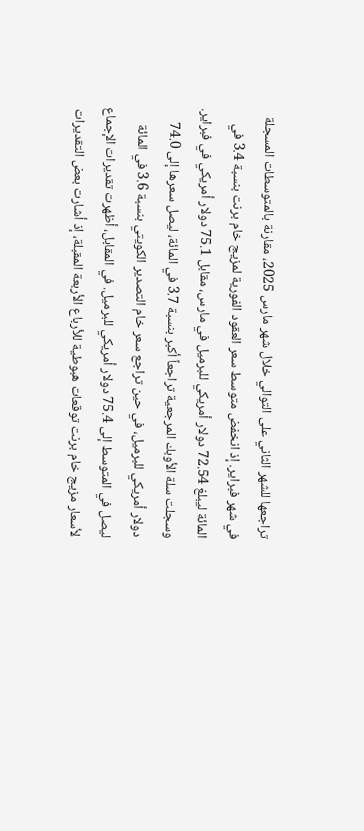تراجعها للشهر الثاني على التوالي خلال شهر مارس 2025، مقارنة بالمتوسطات المسجلة في شهر فبراير. إذ انخفض متوسط سعر العقود الفورية لمزيج خام برنت بنسبة 3.4 في المائة ليبلغ 72.54 دولار أمريكي للبرميل في مارس، مقابل 75.1 دولار أمريكي في فبراير. وسجلت سلة الأوبك المرجعية تراجعاً أكبر بنسبة 3.7 في المائة، ليصل سعرها إلى 74.0 دولار أمريكي للبرميل، في حين تراجع سعر خام التصدير الكويتي بنسبة 3.6 في المائة ليصل في المتوسط إلى 75.4 دولار أمريكي للبرميل. في المقابل، أظهرت تقديرات الإجماع لأسعار مزيج خام برنت توقعات هبوطية للأرباع الأربعة المقبلة، إذ أشارت بعض التقديرات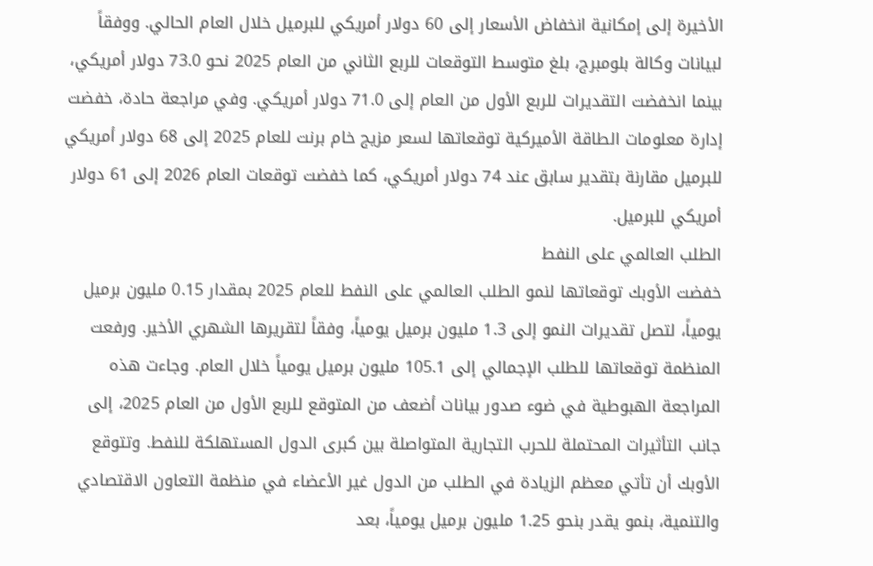الأخيرة إلى إمكانية انخفاض الأسعار إلى 60 دولار أمريكي للبرميل خلال العام الحالي. ووفقاً لبيانات وكالة بلومبرج، بلغ متوسط التوقعات للربع الثاني من العام 2025 نحو 73.0 دولار أمريكي، بينما انخفضت التقديرات للربع الأول من العام إلى 71.0 دولار أمريكي. وفي مراجعة حادة، خفضت إدارة معلومات الطاقة الأميركية توقعاتها لسعر مزيج خام برنت للعام 2025 إلى 68 دولار أمريكي للبرميل مقارنة بتقدير سابق عند 74 دولار أمريكي، كما خفضت توقعات العام 2026 إلى 61 دولار أمريكي للبرميل.
الطلب العالمي على النفط
خفضت الأوبك توقعاتها لنمو الطلب العالمي على النفط للعام 2025 بمقدار 0.15 مليون برميل يومياً، لتصل تقديرات النمو إلى 1.3 مليون برميل يومياً، وفقاً لتقريرها الشهري الأخير. ورفعت المنظمة توقعاتها للطلب الإجمالي إلى 105.1 مليون برميل يومياً خلال العام. وجاءت هذه المراجعة الهبوطية في ضوء صدور بيانات أضعف من المتوقع للربع الأول من العام 2025، إلى جانب التأثيرات المحتملة للحرب التجارية المتواصلة بين كبرى الدول المستهلكة للنفط. وتتوقع الأوبك أن تأتي معظم الزيادة في الطلب من الدول غير الأعضاء في منظمة التعاون الاقتصادي والتنمية، بنمو يقدر بنحو 1.25 مليون برميل يومياً، بعد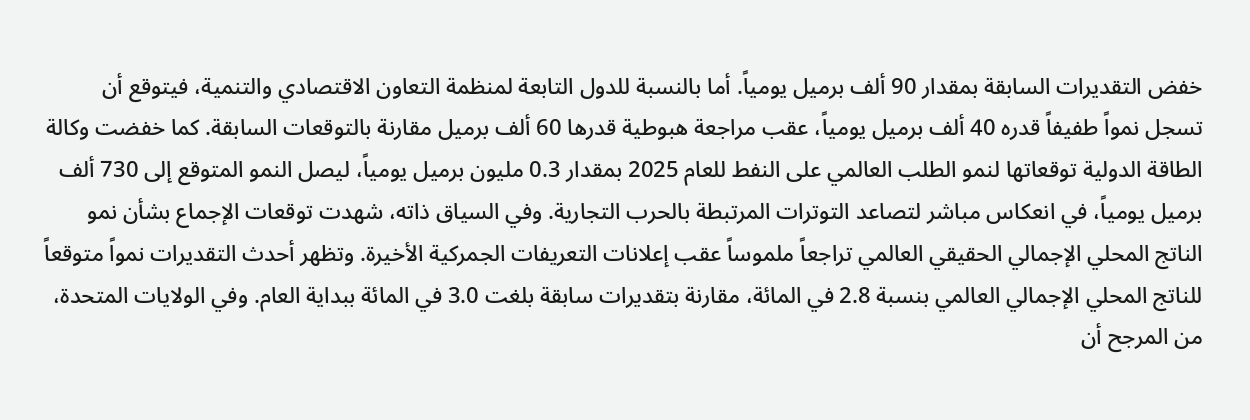خفض التقديرات السابقة بمقدار 90 ألف برميل يومياً. أما بالنسبة للدول التابعة لمنظمة التعاون الاقتصادي والتنمية، فيتوقع أن تسجل نمواً طفيفاً قدره 40 ألف برميل يومياً، عقب مراجعة هبوطية قدرها 60 ألف برميل مقارنة بالتوقعات السابقة. كما خفضت وكالة الطاقة الدولية توقعاتها لنمو الطلب العالمي على النفط للعام 2025 بمقدار 0.3 مليون برميل يومياً، ليصل النمو المتوقع إلى 730 ألف برميل يومياً، في انعكاس مباشر لتصاعد التوترات المرتبطة بالحرب التجارية. وفي السياق ذاته، شهدت توقعات الإجماع بشأن نمو الناتج المحلي الإجمالي الحقيقي العالمي تراجعاً ملموساً عقب إعلانات التعريفات الجمركية الأخيرة. وتظهر أحدث التقديرات نمواً متوقعاً للناتج المحلي الإجمالي العالمي بنسبة 2.8 في المائة، مقارنة بتقديرات سابقة بلغت 3.0 في المائة ببداية العام. وفي الولايات المتحدة، من المرجح أن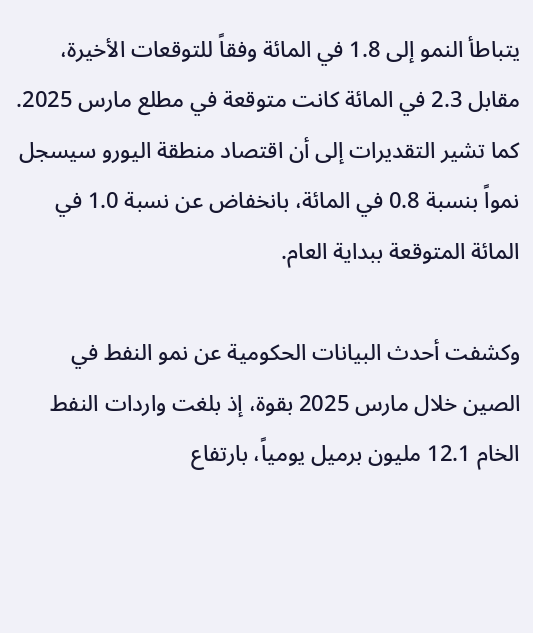يتباطأ النمو إلى 1.8 في المائة وفقاً للتوقعات الأخيرة، مقابل 2.3 في المائة كانت متوقعة في مطلع مارس 2025. كما تشير التقديرات إلى أن اقتصاد منطقة اليورو سيسجل نمواً بنسبة 0.8 في المائة، بانخفاض عن نسبة 1.0 في المائة المتوقعة ببداية العام.

وكشفت أحدث البيانات الحكومية عن نمو النفط في الصين خلال مارس 2025 بقوة، إذ بلغت واردات النفط الخام 12.1 مليون برميل يومياً، بارتفاع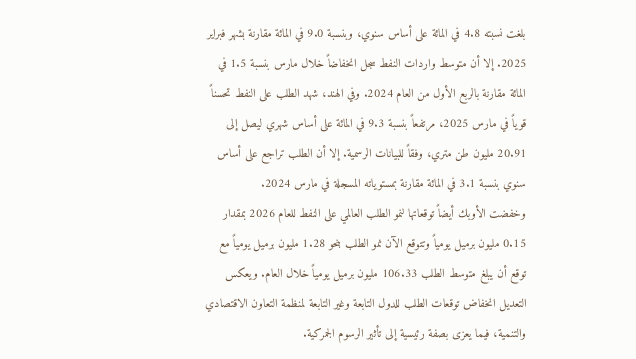بلغت نسبته 4.8 في المائة على أساس سنوي، وبنسبة 9.0 في المائة مقارنة بشهر فبراير 2025. إلا أن متوسط واردات النفط سجل انخفاضاً خلال مارس بنسبة 1.5 في المائة مقارنة بالربع الأول من العام 2024. وفي الهند، شهد الطلب على النفط تحسناً قوياً في مارس 2025، مرتفعاً بنسبة 9.3 في المائة على أساس شهري ليصل إلى 20.91 مليون طن متري، وفقاً للبيانات الرسمية. إلا أن الطلب تراجع على أساس سنوي بنسبة 3.1 في المائة مقارنة بمستوياته المسجلة في مارس 2024.
وخفضت الأوبك أيضاً توقعاتها لنمو الطلب العالمي على النفط للعام 2026 بمقدار 0.15 مليون برميل يومياً وتتوقع الآن نمو الطلب بنحو 1.28 مليون برميل يومياً مع توقع أن يبلغ متوسط الطلب 106.33 مليون برميل يومياً خلال العام. ويعكس التعديل انخفاض توقعات الطلب للدول التابعة وغير التابعة لمنظمة التعاون الاقتصادي والتنمية، فيما يعزى بصفة رئيسية إلى تأثير الرسوم الجمركية.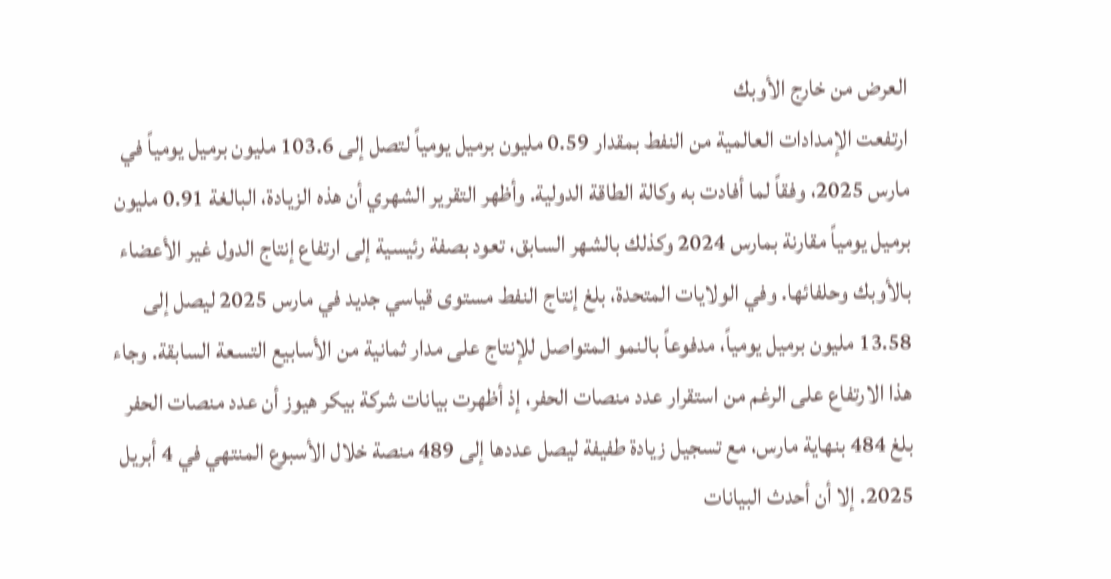العرض من خارج الأوبك
ارتفعت الإمدادات العالمية من النفط بمقدار 0.59 مليون برميل يومياً لتصل إلى 103.6 مليون برميل يومياً في مارس 2025، وفقاً لما أفادت به وكالة الطاقة الدولية. وأظهر التقرير الشهري أن هذه الزيادة، البالغة 0.91 مليون برميل يومياً مقارنة بمارس 2024 وكذلك بالشهر السابق، تعود بصفة رئيسية إلى ارتفاع إنتاج الدول غير الأعضاء بالأوبك وحلفائها. وفي الولايات المتحدة، بلغ إنتاج النفط مستوى قياسي جديد في مارس 2025 ليصل إلى 13.58 مليون برميل يومياً، مدفوعاً بالنمو المتواصل للإنتاج على مدار ثمانية من الأسابيع التسعة السابقة. وجاء هذا الارتفاع على الرغم من استقرار عدد منصات الحفر، إذ أظهرت بيانات شركة بيكر هيوز أن عدد منصات الحفر بلغ 484 بنهاية مارس، مع تسجيل زيادة طفيفة ليصل عددها إلى 489 منصة خلال الأسبوع المنتهي في 4 أبريل 2025. إلا أن أحدث البيانات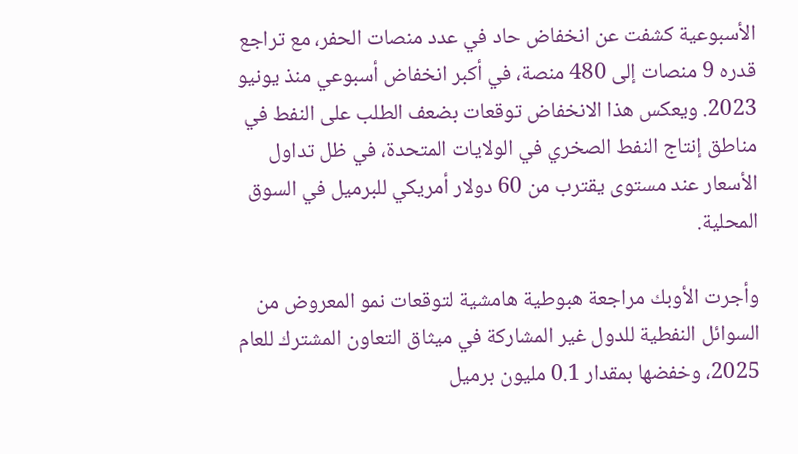الأسبوعية كشفت عن انخفاض حاد في عدد منصات الحفر، مع تراجع قدره 9 منصات إلى 480 منصة، في أكبر انخفاض أسبوعي منذ يونيو 2023. ويعكس هذا الانخفاض توقعات بضعف الطلب على النفط في مناطق إنتاج النفط الصخري في الولايات المتحدة، في ظل تداول الأسعار عند مستوى يقترب من 60 دولار أمريكي للبرميل في السوق المحلية.

وأجرت الأوبك مراجعة هبوطية هامشية لتوقعات نمو المعروض من السوائل النفطية للدول غير المشاركة في ميثاق التعاون المشترك للعام 2025، وخفضها بمقدار 0.1 مليون برميل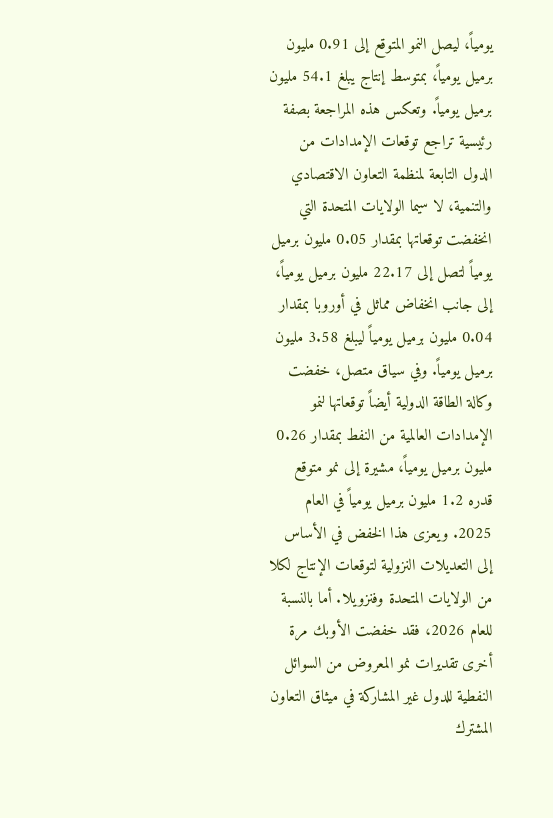يومياً، ليصل النمو المتوقع إلى 0.91 مليون برميل يومياً، بمتوسط إنتاج يبلغ 54.1 مليون برميل يومياً. وتعكس هذه المراجعة بصفة رئيسية تراجع توقعات الإمدادات من الدول التابعة لمنظمة التعاون الاقتصادي والتنمية، لا سيما الولايات المتحدة التي انخفضت توقعاتها بمقدار 0.05 مليون برميل يومياً لتصل إلى 22.17 مليون برميل يومياً، إلى جانب انخفاض مماثل في أوروبا بمقدار 0.04 مليون برميل يومياً ليبلغ 3.58 مليون برميل يومياً. وفي سياق متصل، خفضت وكالة الطاقة الدولية أيضاً توقعاتها لنمو الإمدادات العالمية من النفط بمقدار 0.26 مليون برميل يومياً، مشيرة إلى نمو متوقع قدره 1.2 مليون برميل يومياً في العام 2025. ويعزى هذا الخفض في الأساس إلى التعديلات النزولية لتوقعات الإنتاج لكلا من الولايات المتحدة وفنزويلا. أما بالنسبة للعام 2026، فقد خفضت الأوبك مرة أخرى تقديرات نمو المعروض من السوائل النفطية للدول غير المشاركة في ميثاق التعاون المشترك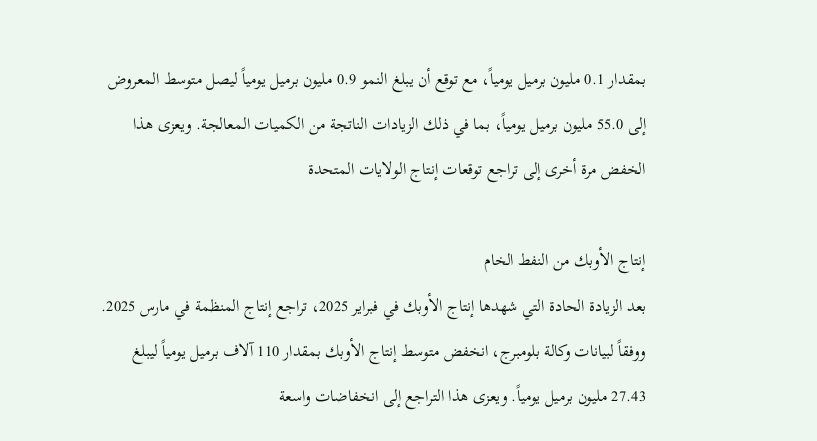بمقدار 0.1 مليون برميل يومياً، مع توقع أن يبلغ النمو 0.9 مليون برميل يومياً ليصل متوسط المعروض إلى 55.0 مليون برميل يومياً، بما في ذلك الزيادات الناتجة من الكميات المعالجة. ويعزى هذا الخفض مرة أخرى إلى تراجع توقعات إنتاج الولايات المتحدة

إنتاج الأوبك من النفط الخام
بعد الزيادة الحادة التي شهدها إنتاج الأوبك في فبراير 2025، تراجع إنتاج المنظمة في مارس 2025. ووفقاً لبيانات وكالة بلومبرج، انخفض متوسط إنتاج الأوبك بمقدار 110 آلاف برميل يومياً ليبلغ 27.43 مليون برميل يومياً. ويعزى هذا التراجع إلى انخفاضات واسعة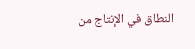النطاق في الإنتاج من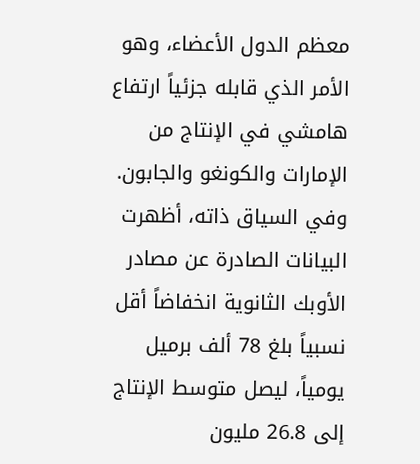معظم الدول الأعضاء، وهو الأمر الذي قابله جزئياً ارتفاع هامشي في الإنتاج من الإمارات والكونغو والجابون. وفي السياق ذاته، أظهرت البيانات الصادرة عن مصادر الأوبك الثانوية انخفاضاً أقل نسبياً بلغ 78 ألف برميل يومياً، ليصل متوسط الإنتاج إلى 26.8 مليون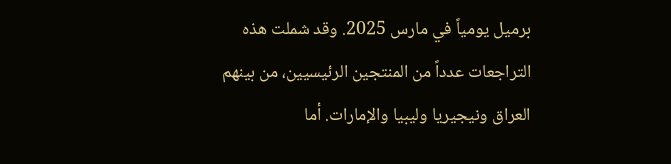برميل يومياً في مارس 2025. وقد شملت هذه التراجعات عدداً من المنتجين الرئيسيين، من بينهم العراق ونيجيريا وليبيا والإمارات. أما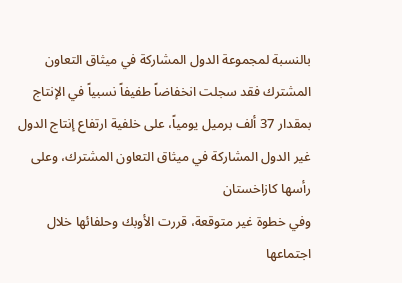بالنسبة لمجموعة الدول المشاركة في ميثاق التعاون المشترك فقد سجلت انخفاضاً طفيفاً نسبياً في الإنتاج بمقدار 37 ألف برميل يومياً، على خلفية ارتفاع إنتاج الدول غير الدول المشاركة في ميثاق التعاون المشترك، وعلى رأسها كازاخستان
وفي خطوة غير متوقعة، قررت الأوبك وحلفائها خلال اجتماعها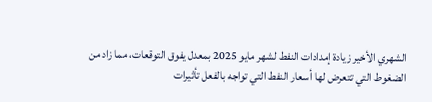الشهري الأخير زيادة إمدادات النفط لشهر مايو 2025 بمعدل يفوق التوقعات، مما زاد من الضغوط التي تتعرض لها أسعار النفط التي تواجه بالفعل تأثيرات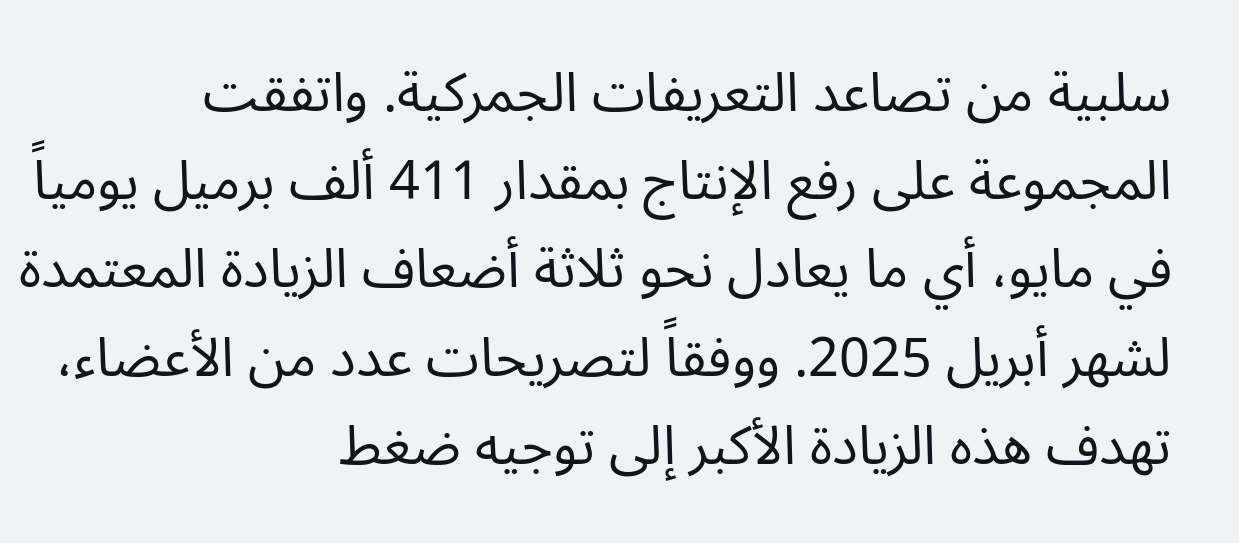سلبية من تصاعد التعريفات الجمركية. واتفقت المجموعة على رفع الإنتاج بمقدار 411 ألف برميل يومياً في مايو، أي ما يعادل نحو ثلاثة أضعاف الزيادة المعتمدة لشهر أبريل 2025. ووفقاً لتصريحات عدد من الأعضاء، تهدف هذه الزيادة الأكبر إلى توجيه ضغط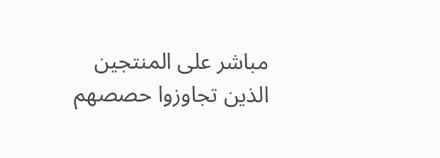مباشر على المنتجين الذين تجاوزوا حصصهم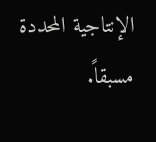الإنتاجية المحددة مسبقاً.